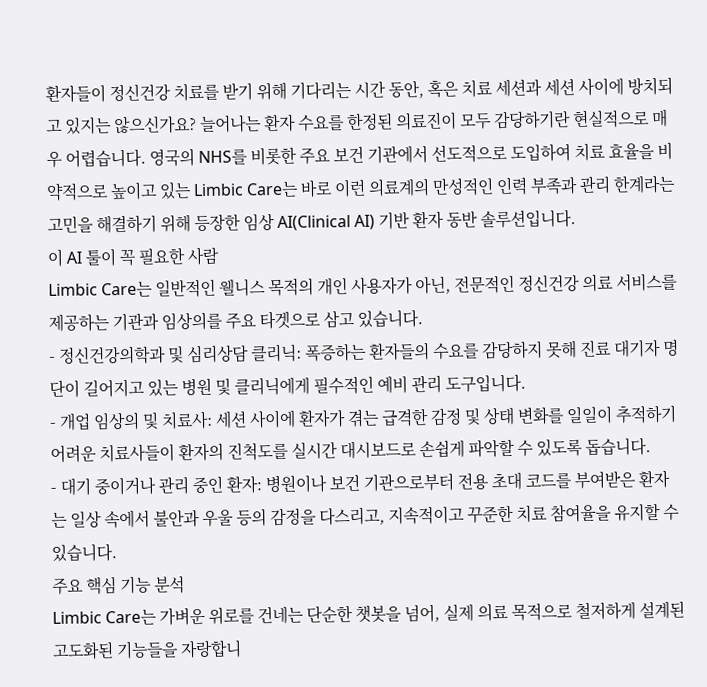환자들이 정신건강 치료를 받기 위해 기다리는 시간 동안, 혹은 치료 세션과 세션 사이에 방치되고 있지는 않으신가요? 늘어나는 환자 수요를 한정된 의료진이 모두 감당하기란 현실적으로 매우 어렵습니다. 영국의 NHS를 비롯한 주요 보건 기관에서 선도적으로 도입하여 치료 효율을 비약적으로 높이고 있는 Limbic Care는 바로 이런 의료계의 만성적인 인력 부족과 관리 한계라는 고민을 해결하기 위해 등장한 임상 AI(Clinical AI) 기반 환자 동반 솔루션입니다.
이 AI 툴이 꼭 필요한 사람
Limbic Care는 일반적인 웰니스 목적의 개인 사용자가 아닌, 전문적인 정신건강 의료 서비스를 제공하는 기관과 임상의를 주요 타겟으로 삼고 있습니다.
- 정신건강의학과 및 심리상담 클리닉: 폭증하는 환자들의 수요를 감당하지 못해 진료 대기자 명단이 길어지고 있는 병원 및 클리닉에게 필수적인 예비 관리 도구입니다.
- 개업 임상의 및 치료사: 세션 사이에 환자가 겪는 급격한 감정 및 상태 변화를 일일이 추적하기 어려운 치료사들이 환자의 진척도를 실시간 대시보드로 손쉽게 파악할 수 있도록 돕습니다.
- 대기 중이거나 관리 중인 환자: 병원이나 보건 기관으로부터 전용 초대 코드를 부여받은 환자는 일상 속에서 불안과 우울 등의 감정을 다스리고, 지속적이고 꾸준한 치료 참여율을 유지할 수 있습니다.
주요 핵심 기능 분석
Limbic Care는 가벼운 위로를 건네는 단순한 챗봇을 넘어, 실제 의료 목적으로 철저하게 설계된 고도화된 기능들을 자랑합니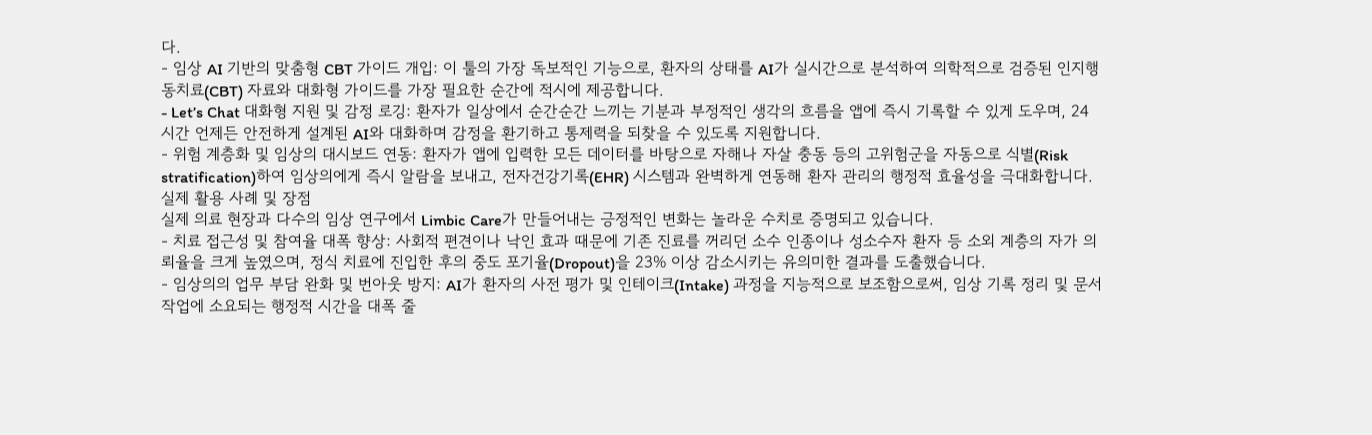다.
- 임상 AI 기반의 맞춤형 CBT 가이드 개입: 이 툴의 가장 독보적인 기능으로, 환자의 상태를 AI가 실시간으로 분석하여 의학적으로 검증된 인지행동치료(CBT) 자료와 대화형 가이드를 가장 필요한 순간에 적시에 제공합니다.
- Let’s Chat 대화형 지원 및 감정 로깅: 환자가 일상에서 순간순간 느끼는 기분과 부정적인 생각의 흐름을 앱에 즉시 기록할 수 있게 도우며, 24시간 언제든 안전하게 설계된 AI와 대화하며 감정을 환기하고 통제력을 되찾을 수 있도록 지원합니다.
- 위험 계층화 및 임상의 대시보드 연동: 환자가 앱에 입력한 모든 데이터를 바탕으로 자해나 자살 충동 등의 고위험군을 자동으로 식별(Risk stratification)하여 임상의에게 즉시 알람을 보내고, 전자건강기록(EHR) 시스템과 완벽하게 연동해 환자 관리의 행정적 효율성을 극대화합니다.
실제 활용 사례 및 장점
실제 의료 현장과 다수의 임상 연구에서 Limbic Care가 만들어내는 긍정적인 변화는 놀라운 수치로 증명되고 있습니다.
- 치료 접근성 및 참여율 대폭 향상: 사회적 편견이나 낙인 효과 때문에 기존 진료를 꺼리던 소수 인종이나 성소수자 환자 등 소외 계층의 자가 의뢰율을 크게 높였으며, 정식 치료에 진입한 후의 중도 포기율(Dropout)을 23% 이상 감소시키는 유의미한 결과를 도출했습니다.
- 임상의의 업무 부담 완화 및 번아웃 방지: AI가 환자의 사전 평가 및 인테이크(Intake) 과정을 지능적으로 보조함으로써, 임상 기록 정리 및 문서 작업에 소요되는 행정적 시간을 대폭 줄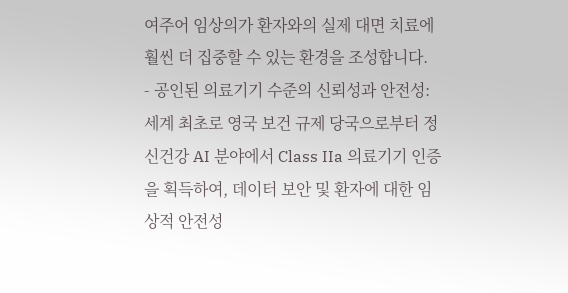여주어 임상의가 환자와의 실제 대면 치료에 훨씬 더 집중할 수 있는 환경을 조성합니다.
- 공인된 의료기기 수준의 신뢰성과 안전성: 세계 최초로 영국 보건 규제 당국으로부터 정신건강 AI 분야에서 Class IIa 의료기기 인증을 획득하여, 데이터 보안 및 환자에 대한 임상적 안전성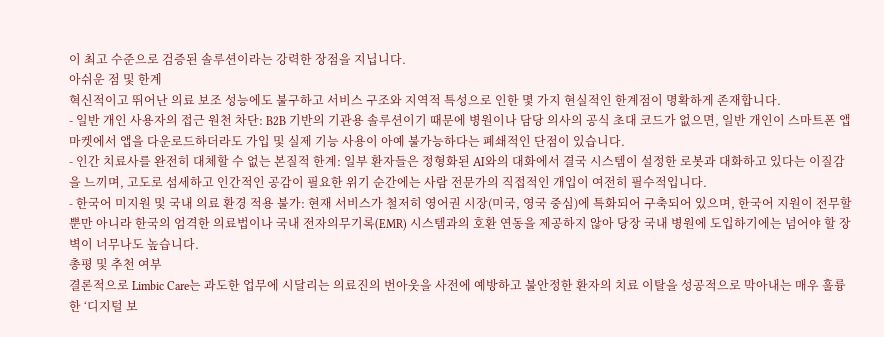이 최고 수준으로 검증된 솔루션이라는 강력한 장점을 지닙니다.
아쉬운 점 및 한계
혁신적이고 뛰어난 의료 보조 성능에도 불구하고 서비스 구조와 지역적 특성으로 인한 몇 가지 현실적인 한계점이 명확하게 존재합니다.
- 일반 개인 사용자의 접근 원천 차단: B2B 기반의 기관용 솔루션이기 때문에 병원이나 담당 의사의 공식 초대 코드가 없으면, 일반 개인이 스마트폰 앱 마켓에서 앱을 다운로드하더라도 가입 및 실제 기능 사용이 아예 불가능하다는 폐쇄적인 단점이 있습니다.
- 인간 치료사를 완전히 대체할 수 없는 본질적 한계: 일부 환자들은 정형화된 AI와의 대화에서 결국 시스템이 설정한 로봇과 대화하고 있다는 이질감을 느끼며, 고도로 섬세하고 인간적인 공감이 필요한 위기 순간에는 사람 전문가의 직접적인 개입이 여전히 필수적입니다.
- 한국어 미지원 및 국내 의료 환경 적용 불가: 현재 서비스가 철저히 영어권 시장(미국, 영국 중심)에 특화되어 구축되어 있으며, 한국어 지원이 전무할 뿐만 아니라 한국의 엄격한 의료법이나 국내 전자의무기록(EMR) 시스템과의 호환 연동을 제공하지 않아 당장 국내 병원에 도입하기에는 넘어야 할 장벽이 너무나도 높습니다.
총평 및 추천 여부
결론적으로 Limbic Care는 과도한 업무에 시달리는 의료진의 번아웃을 사전에 예방하고 불안정한 환자의 치료 이탈을 성공적으로 막아내는 매우 훌륭한 ‘디지털 보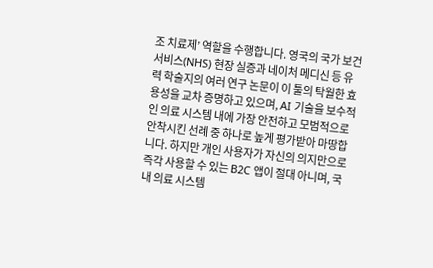조 치료제’ 역할을 수행합니다. 영국의 국가 보건 서비스(NHS) 현장 실증과 네이처 메디신 등 유력 학술지의 여러 연구 논문이 이 툴의 탁월한 효용성을 교차 증명하고 있으며, AI 기술을 보수적인 의료 시스템 내에 가장 안전하고 모범적으로 안착시킨 선례 중 하나로 높게 평가받아 마땅합니다. 하지만 개인 사용자가 자신의 의지만으로 즉각 사용할 수 있는 B2C 앱이 절대 아니며, 국내 의료 시스템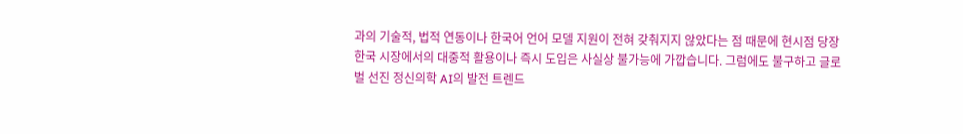과의 기술적, 법적 연동이나 한국어 언어 모델 지원이 전혀 갖춰지지 않았다는 점 때문에 현시점 당장 한국 시장에서의 대중적 활용이나 즉시 도입은 사실상 불가능에 가깝습니다. 그럼에도 불구하고 글로벌 선진 정신의학 AI의 발전 트렌드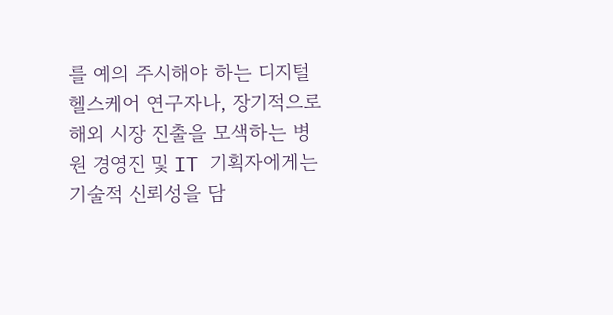를 예의 주시해야 하는 디지털 헬스케어 연구자나, 장기적으로 해외 시장 진출을 모색하는 병원 경영진 및 IT 기획자에게는 기술적 신뢰성을 담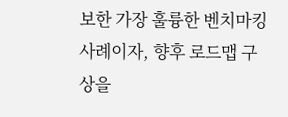보한 가장 훌륭한 벤치마킹 사례이자, 향후 로드맵 구상을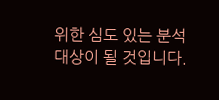위한 심도 있는 분석 대상이 될 것입니다.